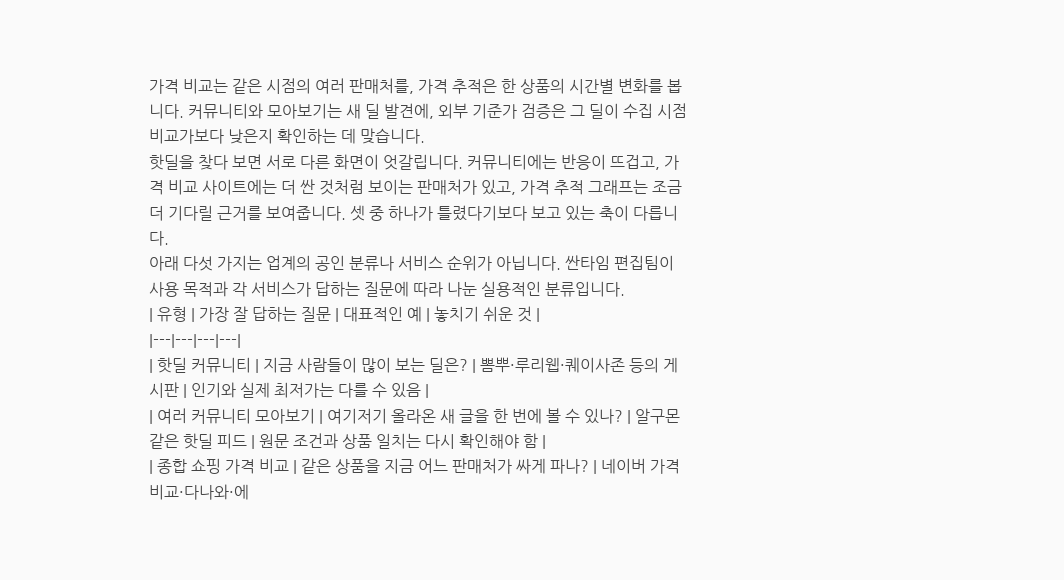가격 비교는 같은 시점의 여러 판매처를, 가격 추적은 한 상품의 시간별 변화를 봅니다. 커뮤니티와 모아보기는 새 딜 발견에, 외부 기준가 검증은 그 딜이 수집 시점 비교가보다 낮은지 확인하는 데 맞습니다.
핫딜을 찾다 보면 서로 다른 화면이 엇갈립니다. 커뮤니티에는 반응이 뜨겁고, 가격 비교 사이트에는 더 싼 것처럼 보이는 판매처가 있고, 가격 추적 그래프는 조금 더 기다릴 근거를 보여줍니다. 셋 중 하나가 틀렸다기보다 보고 있는 축이 다릅니다.
아래 다섯 가지는 업계의 공인 분류나 서비스 순위가 아닙니다. 싼타임 편집팀이 사용 목적과 각 서비스가 답하는 질문에 따라 나눈 실용적인 분류입니다.
| 유형 | 가장 잘 답하는 질문 | 대표적인 예 | 놓치기 쉬운 것 |
|---|---|---|---|
| 핫딜 커뮤니티 | 지금 사람들이 많이 보는 딜은? | 뽐뿌·루리웹·퀘이사존 등의 게시판 | 인기와 실제 최저가는 다를 수 있음 |
| 여러 커뮤니티 모아보기 | 여기저기 올라온 새 글을 한 번에 볼 수 있나? | 알구몬 같은 핫딜 피드 | 원문 조건과 상품 일치는 다시 확인해야 함 |
| 종합 쇼핑 가격 비교 | 같은 상품을 지금 어느 판매처가 싸게 파나? | 네이버 가격비교·다나와·에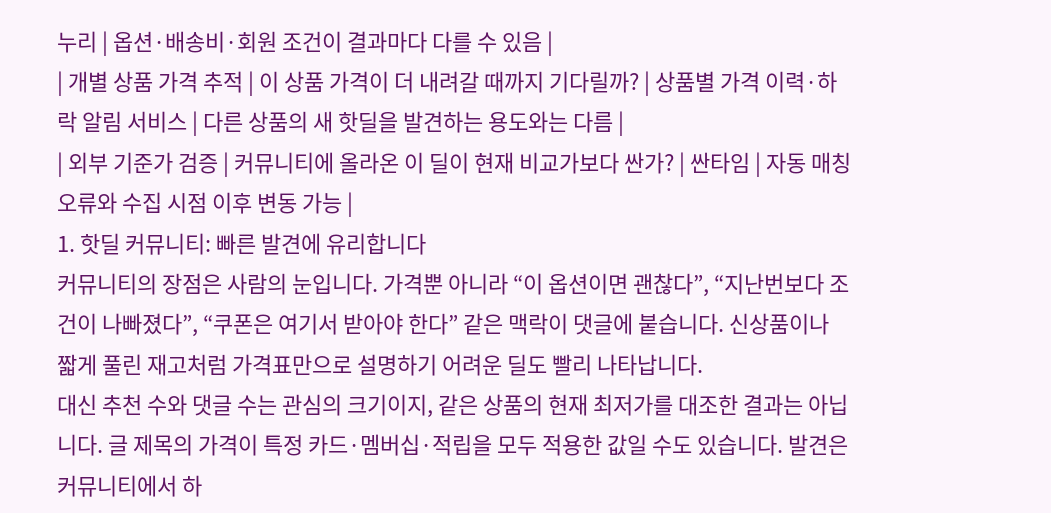누리 | 옵션·배송비·회원 조건이 결과마다 다를 수 있음 |
| 개별 상품 가격 추적 | 이 상품 가격이 더 내려갈 때까지 기다릴까? | 상품별 가격 이력·하락 알림 서비스 | 다른 상품의 새 핫딜을 발견하는 용도와는 다름 |
| 외부 기준가 검증 | 커뮤니티에 올라온 이 딜이 현재 비교가보다 싼가? | 싼타임 | 자동 매칭 오류와 수집 시점 이후 변동 가능 |
1. 핫딜 커뮤니티: 빠른 발견에 유리합니다
커뮤니티의 장점은 사람의 눈입니다. 가격뿐 아니라 “이 옵션이면 괜찮다”, “지난번보다 조건이 나빠졌다”, “쿠폰은 여기서 받아야 한다” 같은 맥락이 댓글에 붙습니다. 신상품이나 짧게 풀린 재고처럼 가격표만으로 설명하기 어려운 딜도 빨리 나타납니다.
대신 추천 수와 댓글 수는 관심의 크기이지, 같은 상품의 현재 최저가를 대조한 결과는 아닙니다. 글 제목의 가격이 특정 카드·멤버십·적립을 모두 적용한 값일 수도 있습니다. 발견은 커뮤니티에서 하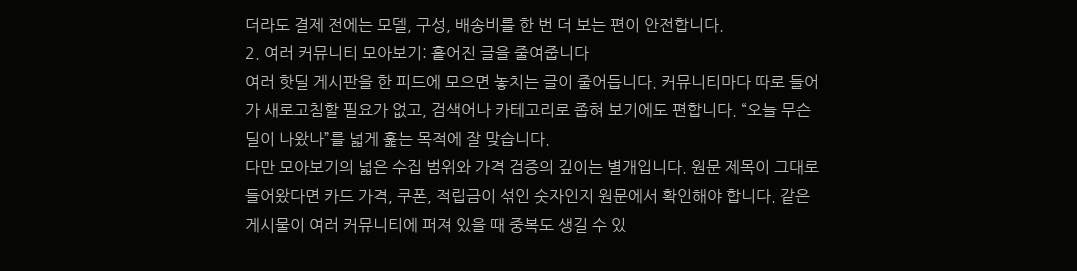더라도 결제 전에는 모델, 구성, 배송비를 한 번 더 보는 편이 안전합니다.
2. 여러 커뮤니티 모아보기: 흩어진 글을 줄여줍니다
여러 핫딜 게시판을 한 피드에 모으면 놓치는 글이 줄어듭니다. 커뮤니티마다 따로 들어가 새로고침할 필요가 없고, 검색어나 카테고리로 좁혀 보기에도 편합니다. “오늘 무슨 딜이 나왔나”를 넓게 훑는 목적에 잘 맞습니다.
다만 모아보기의 넓은 수집 범위와 가격 검증의 깊이는 별개입니다. 원문 제목이 그대로 들어왔다면 카드 가격, 쿠폰, 적립금이 섞인 숫자인지 원문에서 확인해야 합니다. 같은 게시물이 여러 커뮤니티에 퍼져 있을 때 중복도 생길 수 있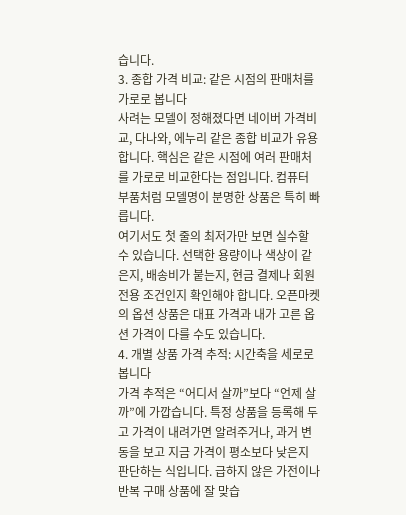습니다.
3. 종합 가격 비교: 같은 시점의 판매처를 가로로 봅니다
사려는 모델이 정해졌다면 네이버 가격비교, 다나와, 에누리 같은 종합 비교가 유용합니다. 핵심은 같은 시점에 여러 판매처를 가로로 비교한다는 점입니다. 컴퓨터 부품처럼 모델명이 분명한 상품은 특히 빠릅니다.
여기서도 첫 줄의 최저가만 보면 실수할 수 있습니다. 선택한 용량이나 색상이 같은지, 배송비가 붙는지, 현금 결제나 회원 전용 조건인지 확인해야 합니다. 오픈마켓의 옵션 상품은 대표 가격과 내가 고른 옵션 가격이 다를 수도 있습니다.
4. 개별 상품 가격 추적: 시간축을 세로로 봅니다
가격 추적은 “어디서 살까”보다 “언제 살까”에 가깝습니다. 특정 상품을 등록해 두고 가격이 내려가면 알려주거나, 과거 변동을 보고 지금 가격이 평소보다 낮은지 판단하는 식입니다. 급하지 않은 가전이나 반복 구매 상품에 잘 맞습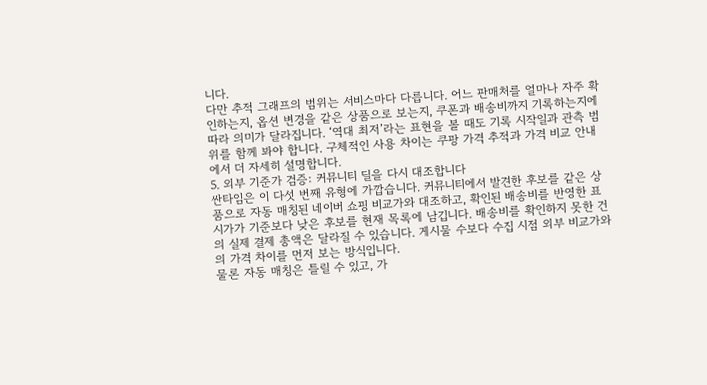니다.
다만 추적 그래프의 범위는 서비스마다 다릅니다. 어느 판매처를 얼마나 자주 확인하는지, 옵션 변경을 같은 상품으로 보는지, 쿠폰과 배송비까지 기록하는지에 따라 의미가 달라집니다. ‘역대 최저’라는 표현을 볼 때도 기록 시작일과 관측 범위를 함께 봐야 합니다. 구체적인 사용 차이는 쿠팡 가격 추적과 가격 비교 안내에서 더 자세히 설명합니다.
5. 외부 기준가 검증: 커뮤니티 딜을 다시 대조합니다
싼타임은 이 다섯 번째 유형에 가깝습니다. 커뮤니티에서 발견한 후보를 같은 상품으로 자동 매칭된 네이버 쇼핑 비교가와 대조하고, 확인된 배송비를 반영한 표시가가 기준보다 낮은 후보를 현재 목록에 남깁니다. 배송비를 확인하지 못한 건의 실제 결제 총액은 달라질 수 있습니다. 게시물 수보다 수집 시점 외부 비교가와의 가격 차이를 먼저 보는 방식입니다.
물론 자동 매칭은 틀릴 수 있고, 가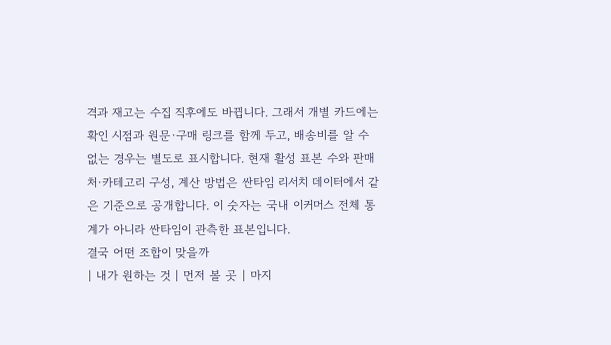격과 재고는 수집 직후에도 바뀝니다. 그래서 개별 카드에는 확인 시점과 원문·구매 링크를 함께 두고, 배송비를 알 수 없는 경우는 별도로 표시합니다. 현재 활성 표본 수와 판매처·카테고리 구성, 계산 방법은 싼타임 리서치 데이터에서 같은 기준으로 공개합니다. 이 숫자는 국내 이커머스 전체 통계가 아니라 싼타임이 관측한 표본입니다.
결국 어떤 조합이 맞을까
| 내가 원하는 것 | 먼저 볼 곳 | 마지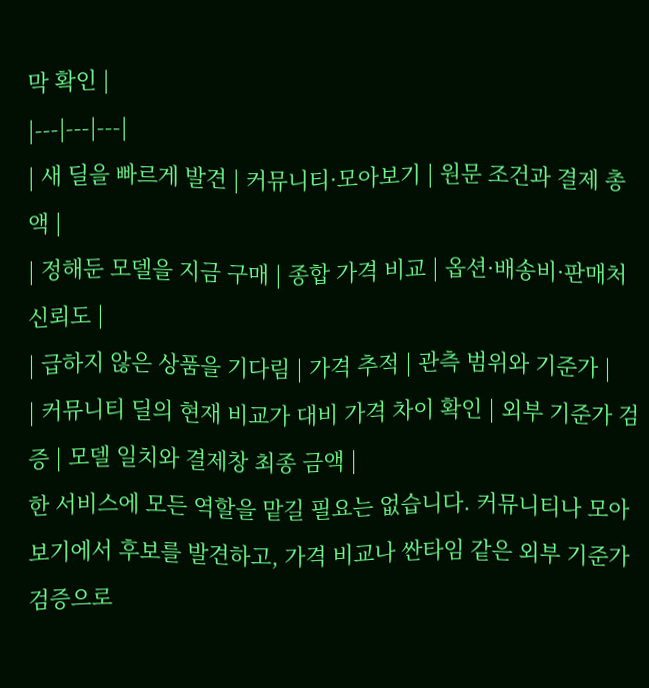막 확인 |
|---|---|---|
| 새 딜을 빠르게 발견 | 커뮤니티·모아보기 | 원문 조건과 결제 총액 |
| 정해둔 모델을 지금 구매 | 종합 가격 비교 | 옵션·배송비·판매처 신뢰도 |
| 급하지 않은 상품을 기다림 | 가격 추적 | 관측 범위와 기준가 |
| 커뮤니티 딜의 현재 비교가 대비 가격 차이 확인 | 외부 기준가 검증 | 모델 일치와 결제창 최종 금액 |
한 서비스에 모든 역할을 맡길 필요는 없습니다. 커뮤니티나 모아보기에서 후보를 발견하고, 가격 비교나 싼타임 같은 외부 기준가 검증으로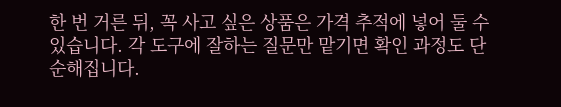한 번 거른 뒤, 꼭 사고 싶은 상품은 가격 추적에 넣어 둘 수 있습니다. 각 도구에 잘하는 질문만 맡기면 확인 과정도 단순해집니다.